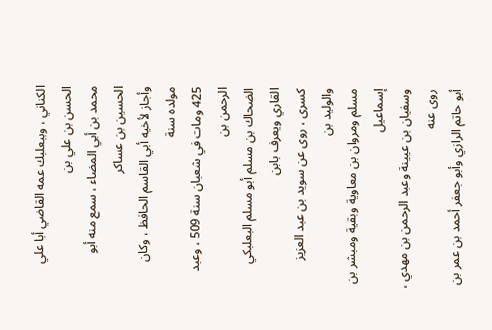الكناني ، وببعلبك عمه القاضي أبا علي الحسن بن علي بن
محمد بن أبي المضاء ، سمع منه أبو الحسين بن عساكر
وأجاز لأخيه أبي القاسم الحافظ ، وكان مولده سنة
425 ومات في شعبان سنة 509 ، وعبد الرحمن بن
الضحاك بن مسلم أبو مسلم البعلبكي القاري ويعرف بابن
كسرى ، روى عن سويد بن عبد العزيز والوليد بن
مسلم ومروان بن معاوية وبقية ومبشر بن إسماعيل
وسفيان بن عيينة وعبد الرحمن بن مهدي ، روى عنه
أبو حاتم الرازي وأبو جعفر أحمد بن عمر بن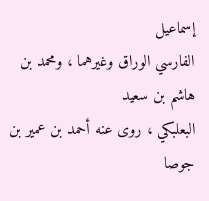إسماعيل
الفارسي الوراق وغيرهما ، ومحمد بن هاشم بن سعيد
البعلبكي ، روى عنه أحمد بن عمير بن جوصا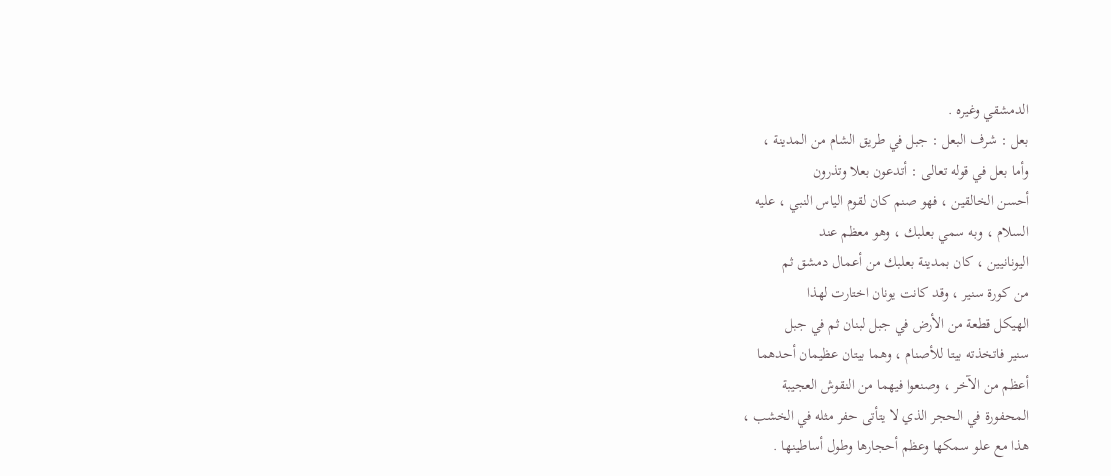الدمشقي وغيره .
بعل : شرف البعل : جبل في طريق الشام من المدينة ،
وأما بعل في قوله تعالى : أتدعون بعلا وتذرون
أحسن الخالقين ، فهو صنم كان لقوم الياس النبي ، عليه
السلام ، وبه سمي بعلبك ، وهو معظم عند
اليونانيين ، كان بمدينة بعلبك من أعمال دمشق ثم
من كورة سنير ، وقد كانت يونان اختارت لهذا
الهيكل قطعة من الأرض في جبل لبنان ثم في جبل
سنير فاتخذته بيتا للأصنام ، وهما بيتان عظيمان أحدهما
أعظم من الآخر ، وصنعوا فيهما من النقوش العجيبة
المحفورة في الحجر الذي لا يتأتى حفر مثله في الخشب ،
هذا مع علو سمكها وعظم أحجارها وطول أساطينها .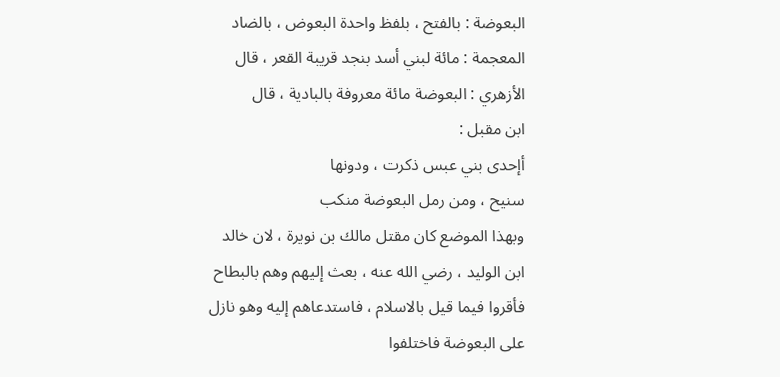البعوضة : بالفتح ، بلفظ واحدة البعوض ، بالضاد
المعجمة : مائة لبني أسد بنجد قريبة القعر ، قال
الأزهري : البعوضة مائة معروفة بالبادية ، قال
ابن مقبل :
أإحدى بني عبس ذكرت ، ودونها
سنيح ، ومن رمل البعوضة منكب
وبهذا الموضع كان مقتل مالك بن نويرة ، لان خالد
ابن الوليد ، رضي الله عنه ، بعث إليهم وهم بالبطاح
فأقروا فيما قيل بالاسلام ، فاستدعاهم إليه وهو نازل
على البعوضة فاختلفوا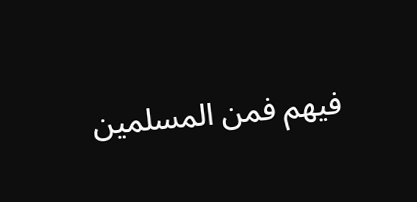فيهم فمن المسلمين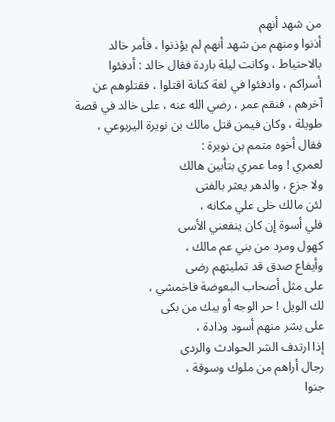من شهد أنهم
أذنوا ومنهم من شهد أنهم لم يؤذنوا ، فأمر خالد
بالاحتياط ، وكانت ليلة باردة فقال خالد : أدفئوا
أسراكم ، وادفئوا في لغة كنانة اقتلوا ، فقتلوهم عن
آخرهم ، فنقم عمر ، رضي الله عنه ، على خالد في قصة
طويلة ، وكان فيمن قتل مالك بن نويرة اليربوعي ،
فقال أخوه متمم بن نويرة :
لعمري ! وما عمري بتأبين هالك
ولا جزع ، والدهر يعثر بالفتى
لئن مالك خلى علي مكانه ،
فلي أسوة إن كان ينفعني الأسى
كهول ومرد من بني عم مالك ،
وأيفاع صدق قد تمليتهم رضى
على مثل أصحاب البعوضة فاخمشي ،
لك الويل ! حر الوجه أو يبك من بكى
على بشر منهم أسود وذادة ،
إذا ارتدف الشر الحوادث والردى
رجال أراهم من ملوك وسوقة ،
جنوا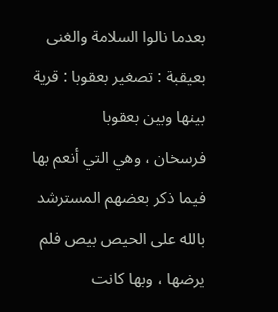بعدما نالوا السلامة والغنى
بعيقبة : تصغير بعقوبا : قرية بينها وبين بعقوبا
فرسخان ، وهي التي أنعم بها فيما ذكر بعضهم المسترشد
بالله على الحيص بيص فلم يرضها ، وبها كانت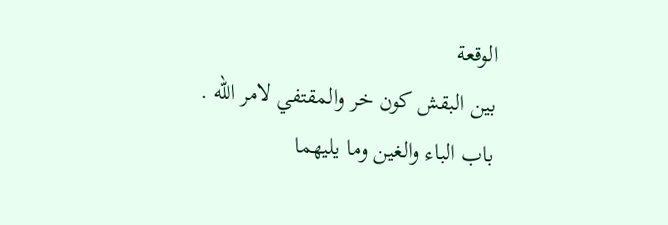الوقعة
بين البقش كون خر والمقتفي لامر الله .
باب الباء والغين وما يليهما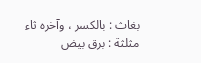بغاث : بالكسر ، وآخره ثاء مثلثة : برق بيض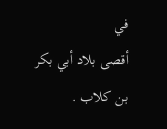في
أقصى بلاد أبي بكر بن كلاب .